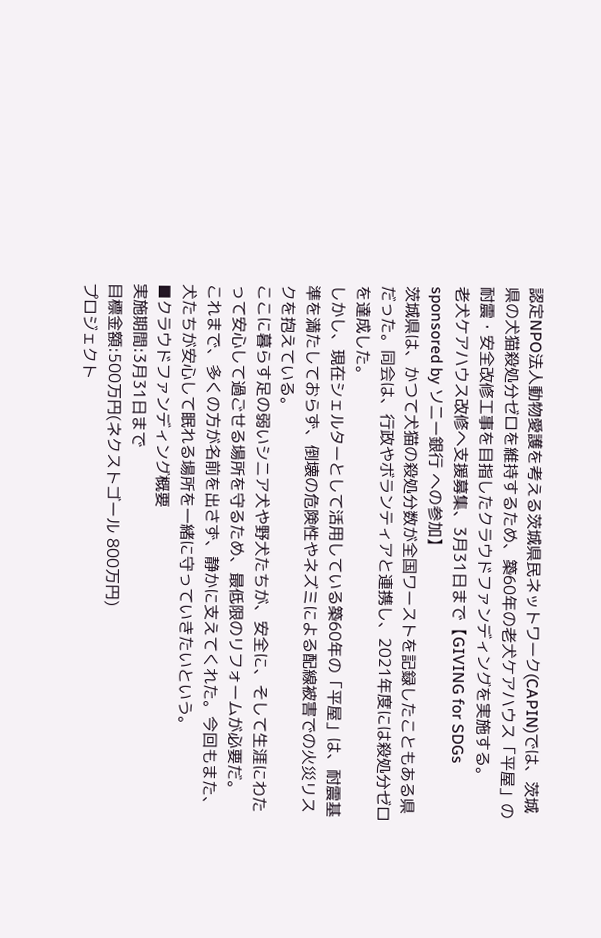認定NPO法人動物愛護を考える茨城県民ネットワーク(CAPIN)では、茨城県の犬猫殺処分ゼロを維持するため、築60年の老犬ケアハウス「平屋」の耐震・安全改修工事を目指したクラウドファンディングを実施する。
老犬ケアハウス改修へ支援募集、3月31日まで【GIVING for SDGs sponsored by ソニー銀行 への参加】
茨城県は、かつて犬猫の殺処分数が全国ワーストを記録したこともある県だった。同会は、行政やボランティアと連携し、2021年度には殺処分ゼロを達成した。
しかし、現在シェルターとして活用している築60年の「平屋」は、耐震基準を満たしておらず、倒壊の危険性やネズミによる配線被害での火災リスクを抱えている。
ここに暮らす足の弱いシニア犬や野犬たちが、安全に、そして生涯にわたって安心して過ごせる場所を守るため、最低限のリフォームが必要だ。
これまで、多くの方が名前を出さず、静かに支えてくれた。今回もまた、犬たちが安心して眠れる場所を一緒に守っていきたいという。
■クラウドファンディング概要
実施期間:3月31日まで
目標金額:500万円(ネクストゴール 800万円)
プロジェクト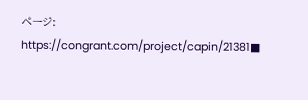ページ:
https://congrant.com/project/capin/21381■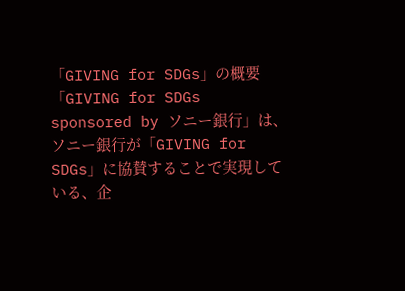「GIVING for SDGs」の概要
「GIVING for SDGs sponsored by ソニー銀行」は、ソニー銀行が「GIVING for SDGs」に協賛することで実現している、企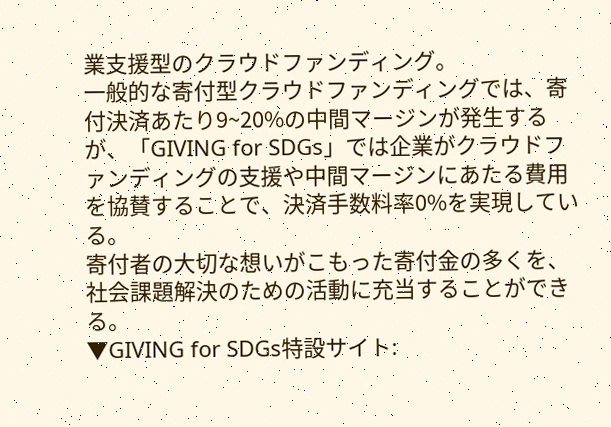業支援型のクラウドファンディング。
一般的な寄付型クラウドファンディングでは、寄付決済あたり9~20%の中間マージンが発生するが、「GIVING for SDGs」では企業がクラウドファンディングの支援や中間マージンにあたる費用を協賛することで、決済手数料率0%を実現している。
寄付者の大切な想いがこもった寄付金の多くを、社会課題解決のための活動に充当することができる。
▼GIVING for SDGs特設サイト: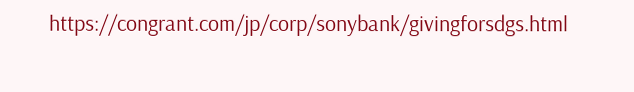https://congrant.com/jp/corp/sonybank/givingforsdgs.html